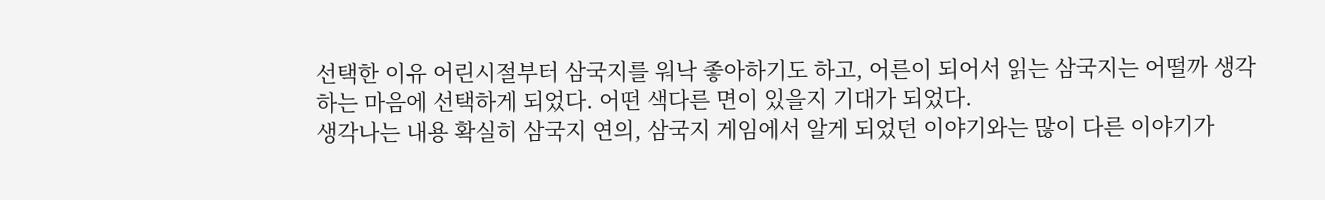선택한 이유 어린시절부터 삼국지를 워낙 좋아하기도 하고, 어른이 되어서 읽는 삼국지는 어떨까 생각하는 마음에 선택하게 되었다. 어떤 색다른 면이 있을지 기대가 되었다.
생각나는 내용 확실히 삼국지 연의, 삼국지 게임에서 알게 되었던 이야기와는 많이 다른 이야기가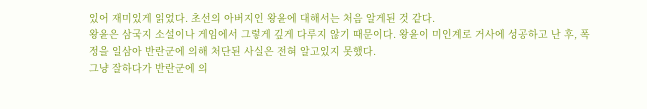있어 재미있게 읽었다. 초선의 아버지인 왕윤에 대해서는 처음 알게된 것 같다.
왕윤은 삼국지 소설이나 게임에서 그렇게 깊게 다루지 않기 때문이다. 왕윤이 미인계로 거사에 성공하고 난 후, 폭정을 일삼아 반란군에 의해 처단된 사실은 전혀 알고있지 못했다.
그냥 잘하다가 반란군에 의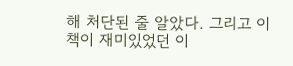해 처단된 줄 알았다. 그리고 이 책이 재미있었던 이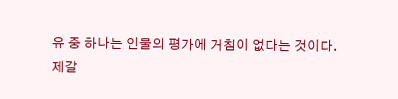유 중 하나는 인물의 평가에 거침이 없다는 것이다.
제갈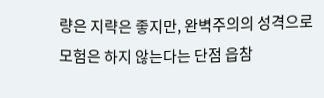량은 지략은 좋지만, 완벽주의의 성격으로 모험은 하지 않는다는 단점 읍참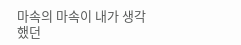마속의 마속이 내가 생각했던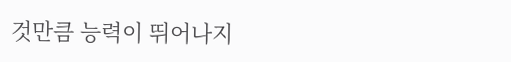것만큼 능력이 뛰어나지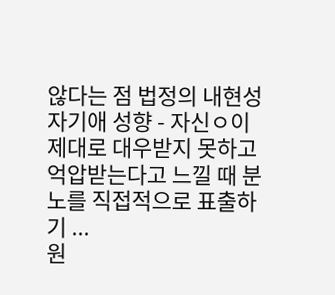않다는 점 법정의 내현성 자기애 성향 - 자신ㅇ이 제대로 대우받지 못하고 억압받는다고 느낄 때 분노를 직접적으로 표출하기 ...
원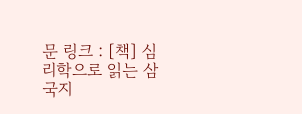문 링크 : [책] 심리학으로 읽는 삼국지